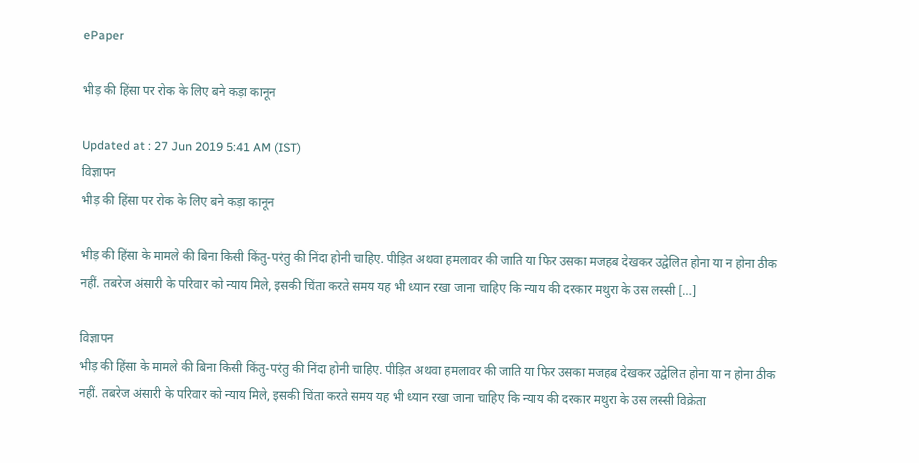ePaper

भीड़ की हिंसा पर रोक के लिए बने कड़ा कानून

Updated at : 27 Jun 2019 5:41 AM (IST)
विज्ञापन
भीड़ की हिंसा पर रोक के लिए बने कड़ा कानून

भीड़ की हिंसा के मामले की बिना किसी किंतु-परंतु की निंदा होनी चाहिए. पीड़ित अथवा हमलावर की जाति या फिर उसका मजहब देखकर उद्वेलित होना या न होना ठीक नहीं. तबरेज अंसारी के परिवार को न्याय मिले, इसकी चिंता करते समय यह भी ध्यान रखा जाना चाहिए कि न्याय की दरकार मथुरा के उस लस्सी […]

विज्ञापन
भीड़ की हिंसा के मामले की बिना किसी किंतु-परंतु की निंदा होनी चाहिए. पीड़ित अथवा हमलावर की जाति या फिर उसका मजहब देखकर उद्वेलित होना या न होना ठीक नहीं. तबरेज अंसारी के परिवार को न्याय मिले, इसकी चिंता करते समय यह भी ध्यान रखा जाना चाहिए कि न्याय की दरकार मथुरा के उस लस्सी विक्रेता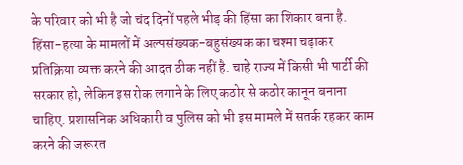के परिवार को भी है जो चंद दिनों पहले भीड़ की हिंसा का शिकार बना है.
हिंसा-हत्या के मामलों में अल्पसंख्यक-बहुसंख्यक का चश्मा चढ़ाकर प्रतिक्रिया व्यक्त करने की आदत ठीक नहीं है. चाहे राज्य में किसी भी पार्टी की सरकार हो, लेकिन इस रोक लगाने के लिए कठोर से कठोर कानून बनाना चाहिए. प्रशासनिक अधिकारी व पुलिस को भी इस मामले में सतर्क रहकर काम करने की जरूरत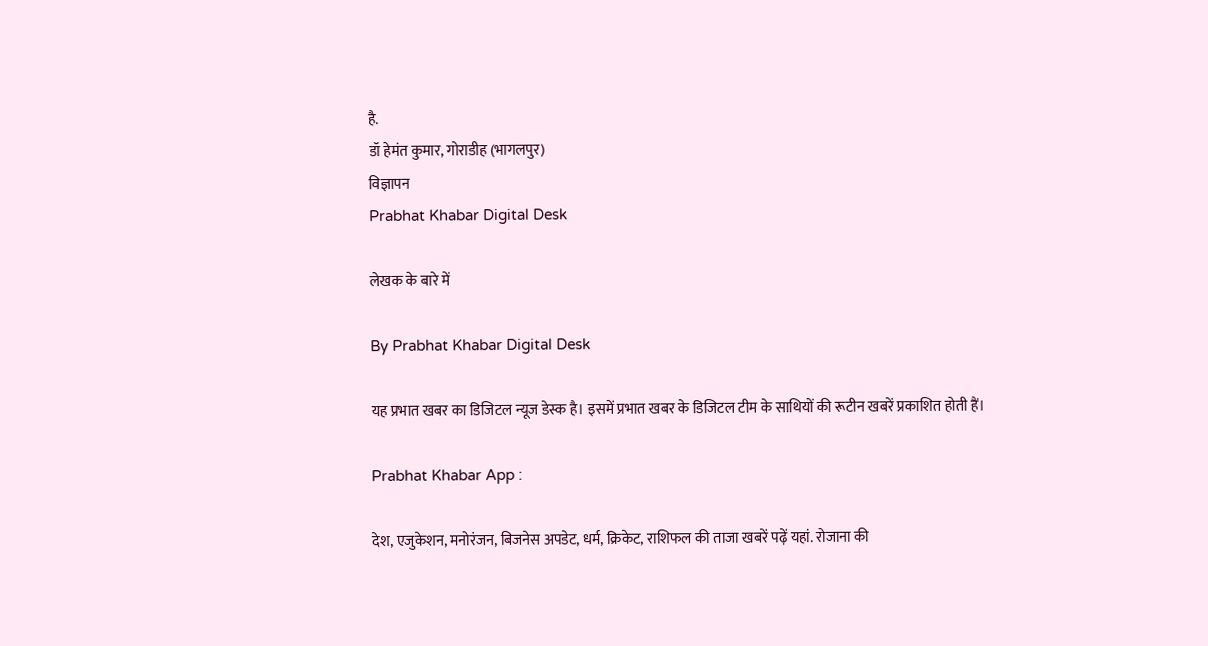है.
डॉ हेमंत कुमार, गोराडीह (भागलपुर)
विज्ञापन
Prabhat Khabar Digital Desk

लेखक के बारे में

By Prabhat Khabar Digital Desk

यह प्रभात खबर का डिजिटल न्यूज डेस्क है। इसमें प्रभात खबर के डिजिटल टीम के साथियों की रूटीन खबरें प्रकाशित होती हैं।

Prabhat Khabar App :

देश, एजुकेशन, मनोरंजन, बिजनेस अपडेट, धर्म, क्रिकेट, राशिफल की ताजा खबरें पढ़ें यहां. रोजाना की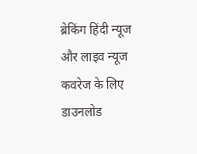ब्रेकिंग हिंदी न्यूज और लाइव न्यूज कवरेज के लिए डाउनलोड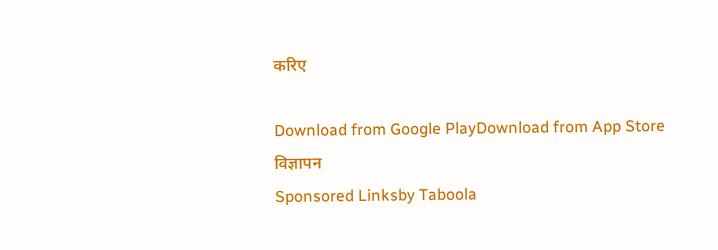करिए

Download from Google PlayDownload from App Store
विज्ञापन
Sponsored Linksby Taboola